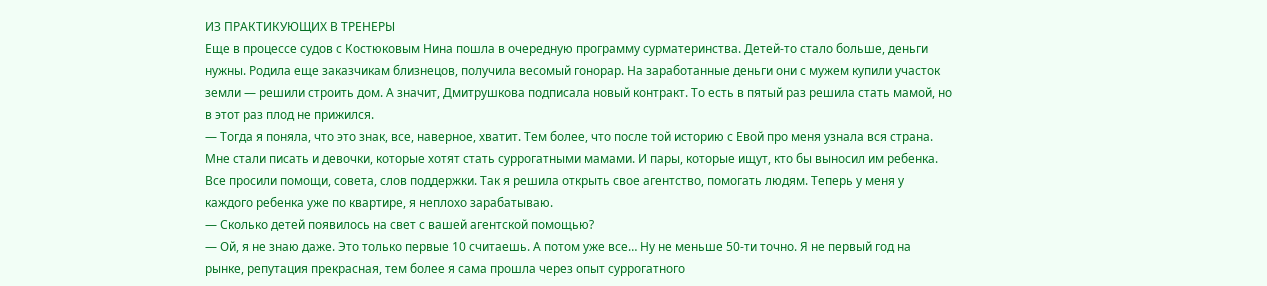ИЗ ПРАКТИКУЮЩИХ В ТРЕНЕРЫ
Еще в процессе судов с Костюковым Нина пошла в очередную программу сурматеринства. Детей-то стало больше, деньги нужны. Родила еще заказчикам близнецов, получила весомый гонорар. На заработанные деньги они с мужем купили участок земли — решили строить дом. А значит, Дмитрушкова подписала новый контракт. То есть в пятый раз решила стать мамой, но в этот раз плод не прижился.
— Тогда я поняла, что это знак, все, наверное, хватит. Тем более, что после той историю с Евой про меня узнала вся страна. Мне стали писать и девочки, которые хотят стать суррогатными мамами. И пары, которые ищут, кто бы выносил им ребенка. Все просили помощи, совета, слов поддержки. Так я решила открыть свое агентство, помогать людям. Теперь у меня у каждого ребенка уже по квартире, я неплохо зарабатываю.
— Сколько детей появилось на свет с вашей агентской помощью?
— Ой, я не знаю даже. Это только первые 10 считаешь. А потом уже все… Ну не меньше 50-ти точно. Я не первый год на рынке, репутация прекрасная, тем более я сама прошла через опыт суррогатного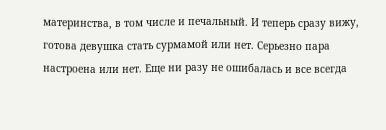материнства, в том числе и печальный. И теперь сразу вижу, готова девушка стать сурмамой или нет. Серьезно пара настроена или нет. Еще ни разу не ошибалась и все всегда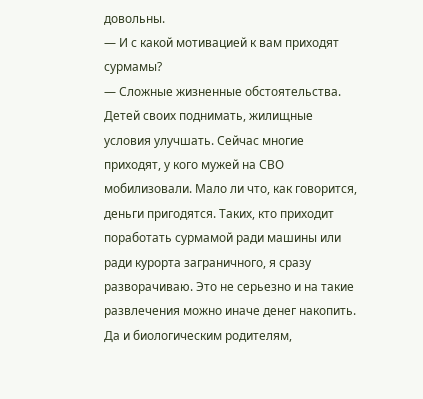довольны.
— И с какой мотивацией к вам приходят сурмамы?
— Сложные жизненные обстоятельства. Детей своих поднимать, жилищные условия улучшать. Сейчас многие приходят, у кого мужей на СВО мобилизовали. Мало ли что, как говорится, деньги пригодятся. Таких, кто приходит поработать сурмамой ради машины или ради курорта заграничного, я сразу разворачиваю. Это не серьезно и на такие развлечения можно иначе денег накопить. Да и биологическим родителям,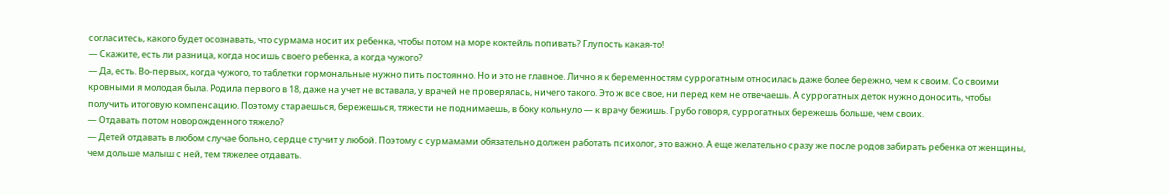согласитесь, какого будет осознавать, что сурмама носит их ребенка, чтобы потом на море коктейль попивать? Глупость какая-то!
— Скажите, есть ли разница, когда носишь своего ребенка, а когда чужого?
— Да, есть. Во-первых, когда чужого, то таблетки гормональные нужно пить постоянно. Но и это не главное. Лично я к беременностям суррогатным относилась даже более бережно, чем к своим. Со своими кровными я молодая была. Родила первого в 18, даже на учет не вставала, у врачей не проверялась, ничего такого. Это ж все свое, ни перед кем не отвечаешь. А суррогатных деток нужно доносить, чтобы получить итоговую компенсацию. Поэтому стараешься, бережешься, тяжести не поднимаешь, в боку кольнуло — к врачу бежишь. Грубо говоря, суррогатных бережешь больше, чем своих.
— Отдавать потом новорожденного тяжело?
— Детей отдавать в любом случае больно, сердце стучит у любой. Поэтому с сурмамами обязательно должен работать психолог, это важно. А еще желательно сразу же после родов забирать ребенка от женщины, чем дольше малыш с ней, тем тяжелее отдавать.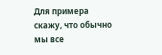Для примера скажу, что обычно мы все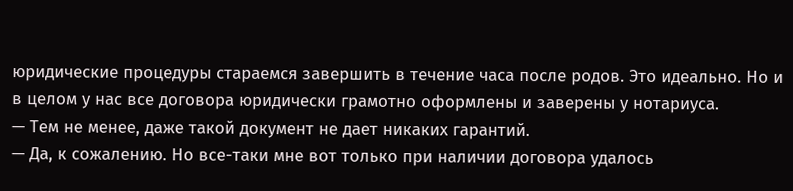юридические процедуры стараемся завершить в течение часа после родов. Это идеально. Но и в целом у нас все договора юридически грамотно оформлены и заверены у нотариуса.
— Тем не менее, даже такой документ не дает никаких гарантий.
— Да, к сожалению. Но все-таки мне вот только при наличии договора удалось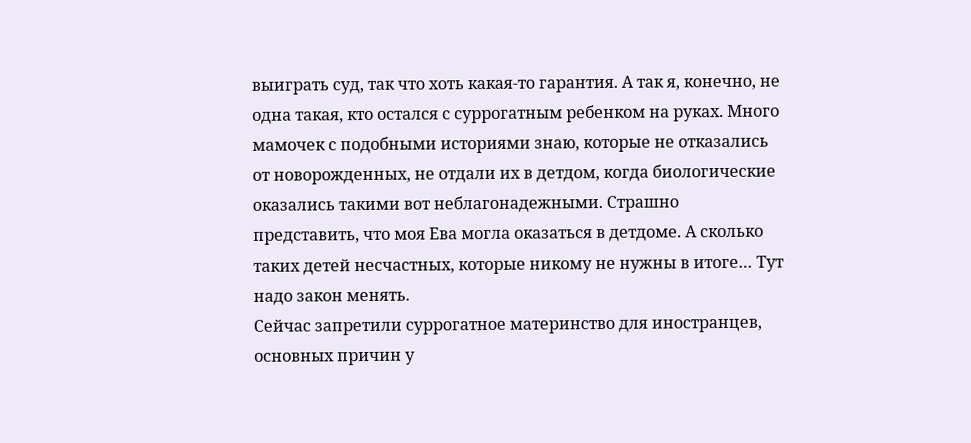выиграть суд, так что хоть какая-то гарантия. А так я, конечно, не одна такая, кто остался с суррогатным ребенком на руках. Много мамочек с подобными историями знаю, которые не отказались от новорожденных, не отдали их в детдом, когда биологические оказались такими вот неблагонадежными. Страшно представить, что моя Ева могла оказаться в детдоме. А сколько таких детей несчастных, которые никому не нужны в итоге… Тут надо закон менять.
Сейчас запретили суррогатное материнство для иностранцев, основных причин у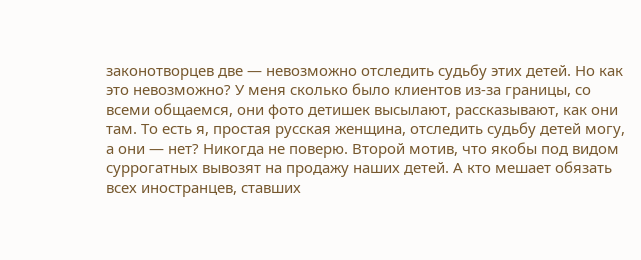законотворцев две — невозможно отследить судьбу этих детей. Но как это невозможно? У меня сколько было клиентов из-за границы, со всеми общаемся, они фото детишек высылают, рассказывают, как они там. То есть я, простая русская женщина, отследить судьбу детей могу, а они — нет? Никогда не поверю. Второй мотив, что якобы под видом суррогатных вывозят на продажу наших детей. А кто мешает обязать всех иностранцев, ставших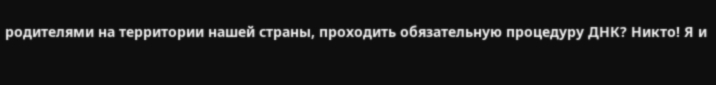родителями на территории нашей страны, проходить обязательную процедуру ДНК? Никто! Я и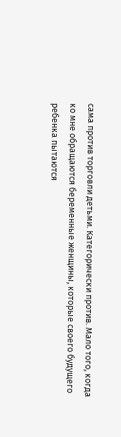сама против торговли детьми. Категорически против. Мало того, когда ко мне обращаются беременные женщины, которые своего будущего ребенка пытаются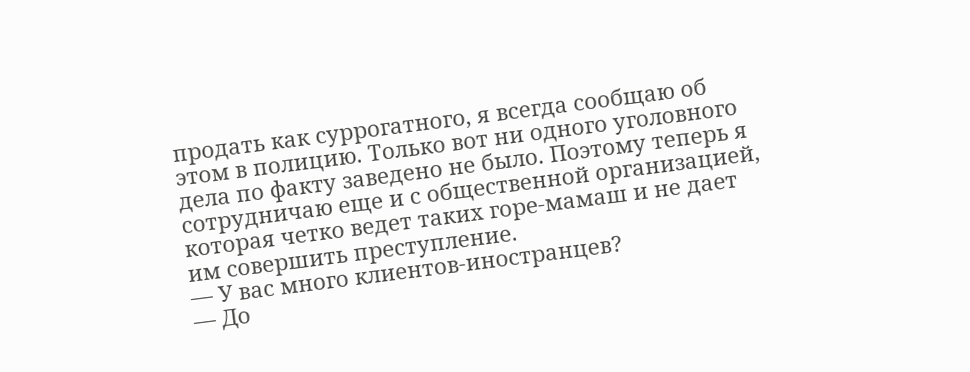продать как суррогатного, я всегда сообщаю об этом в полицию. Только вот ни одного уголовного дела по факту заведено не было. Поэтому теперь я сотрудничаю еще и с общественной организацией, которая четко ведет таких горе-мамаш и не дает им совершить преступление.
— У вас много клиентов-иностранцев?
— До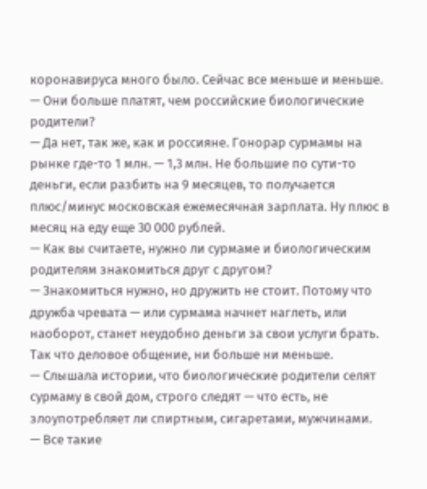коронавируса много было. Сейчас все меньше и меньше.
— Они больше платят, чем российские биологические родители?
— Да нет, так же, как и россияне. Гонорар сурмамы на рынке где-то 1 млн. — 1,3 млн. Не большие по сути-то деньги, если разбить на 9 месяцев, то получается плюс/минус московская ежемесячная зарплата. Ну плюс в месяц на еду еще 30 000 рублей.
— Как вы считаете, нужно ли сурмаме и биологическим родителям знакомиться друг с другом?
— Знакомиться нужно, но дружить не стоит. Потому что дружба чревата — или сурмама начнет наглеть, или наоборот, станет неудобно деньги за свои услуги брать. Так что деловое общение, ни больше ни меньше.
— Слышала истории, что биологические родители селят сурмаму в свой дом, строго следят — что есть, не злоупотребляет ли спиртным, сигаретами, мужчинами.
— Все такие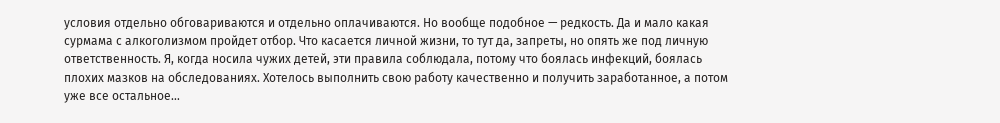условия отдельно обговариваются и отдельно оплачиваются. Но вообще подобное — редкость. Да и мало какая сурмама с алкоголизмом пройдет отбор. Что касается личной жизни, то тут да, запреты, но опять же под личную ответственность. Я, когда носила чужих детей, эти правила соблюдала, потому что боялась инфекций, боялась плохих мазков на обследованиях. Хотелось выполнить свою работу качественно и получить заработанное, а потом уже все остальное…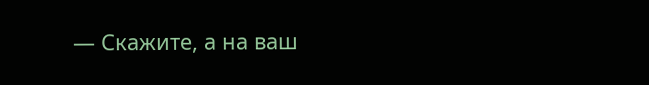— Скажите, а на ваш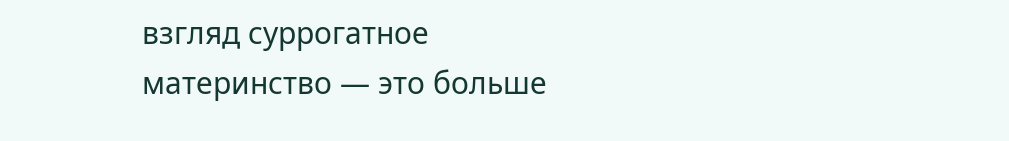взгляд суррогатное материнство — это больше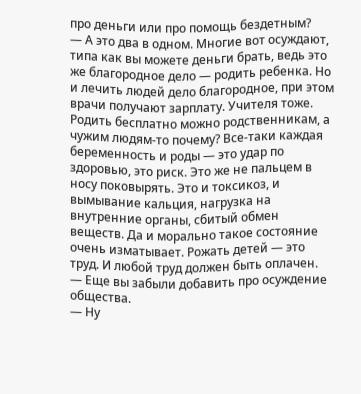про деньги или про помощь бездетным?
— А это два в одном. Многие вот осуждают, типа как вы можете деньги брать, ведь это же благородное дело — родить ребенка. Но и лечить людей дело благородное, при этом врачи получают зарплату. Учителя тоже. Родить бесплатно можно родственникам, а чужим людям-то почему? Все-таки каждая беременность и роды — это удар по здоровью, это риск. Это же не пальцем в носу поковырять. Это и токсикоз, и вымывание кальция, нагрузка на внутренние органы, сбитый обмен веществ. Да и морально такое состояние очень изматывает. Рожать детей — это труд. И любой труд должен быть оплачен.
— Еще вы забыли добавить про осуждение общества.
— Ну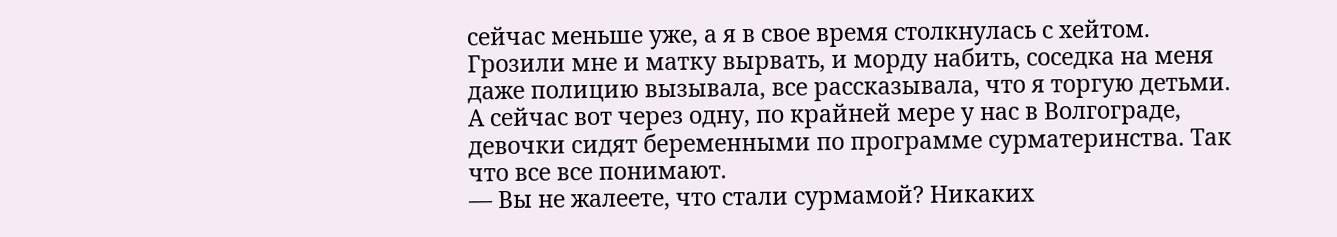сейчас меньше уже, а я в свое время столкнулась с хейтом. Грозили мне и матку вырвать, и морду набить, соседка на меня даже полицию вызывала, все рассказывала, что я торгую детьми. А сейчас вот через одну, по крайней мере у нас в Волгограде, девочки сидят беременными по программе сурматеринства. Так что все все понимают.
— Вы не жалеете, что стали сурмамой? Никаких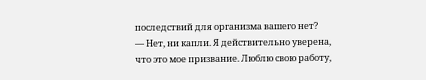последствий для организма вашего нет?
— Нет, ни капли. Я действительно уверена, что это мое призвание. Люблю свою работу,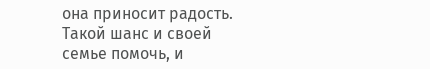она приносит радость. Такой шанс и своей семье помочь, и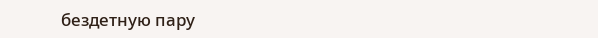бездетную пару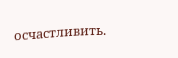осчастливить.